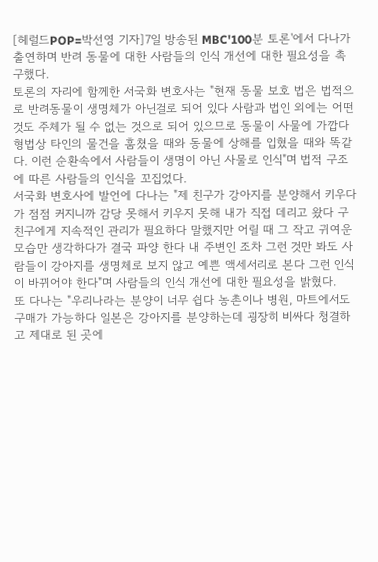[헤럴드POP=박선영 기자]7일 방송된 MBC'100분 토론'에서 다나가 출연하며 반려 동물에 대한 사람들의 인식 개선에 대한 필요성을 촉구했다.
토론의 자리에 함께한 서국화 변호사는 "현재 동물 보호 법은 법적으로 반려동물이 생명체가 아닌걸로 되어 있다 사람과 법인 외에는 어떤것도 주체가 될 수 없는 것으로 되어 있으므로 동물이 사물에 가깝다 형법상 타인의 물건을 훔쳤을 때와 동물에 상해를 입혔을 때와 똑같다. 이런 순환속에서 사람들이 생명이 아닌 사물로 인식"며 법적 구조에 따른 사람들의 인식을 꼬집었다.
서국화 변호사에 발언에 다나는 "제 친구가 강아지를 분양해서 키우다가 점점 커지니까 감당 못해서 키우지 못해 내가 직접 데리고 왔다 구 친구에게 지속적인 관리가 필요하다 말했지만 어릴 때 그 작고 귀여운 모습만 생각하다가 결국 파양 한다 내 주변인 조차 그런 것만 봐도 사람들이 강아지를 생명체로 보지 않고 예쁜 액세서리로 본다 그런 인식이 바뀌어야 한다"며 사람들의 인식 개선에 대한 필요성을 밝혔다.
또 다나는 "우리나라는 분양이 너무 쉽다 농촌이나 병원, 마트에서도 구매가 가능하다 일본은 강아지를 분양하는데 굉장히 비싸다 청결하고 제대로 된 곳에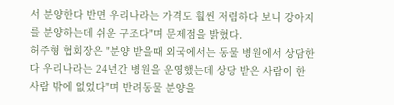서 분양한다 반면 우리나라는 가격도 훨씬 저렴하다 보니 강아지를 분양하는데 쉬운 구조다"며 문제점을 밝혔다.
허주형 협회장은 "분양 받을때 외국에서는 동물 병원에서 상담한다 우리나라는 24년간 병원을 운영했는데 상당 받은 사람이 한 사람 밖에 없었다"며 반려동물 분양을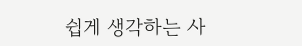쉽게 생각하는 사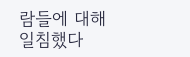람들에 대해 일침했다